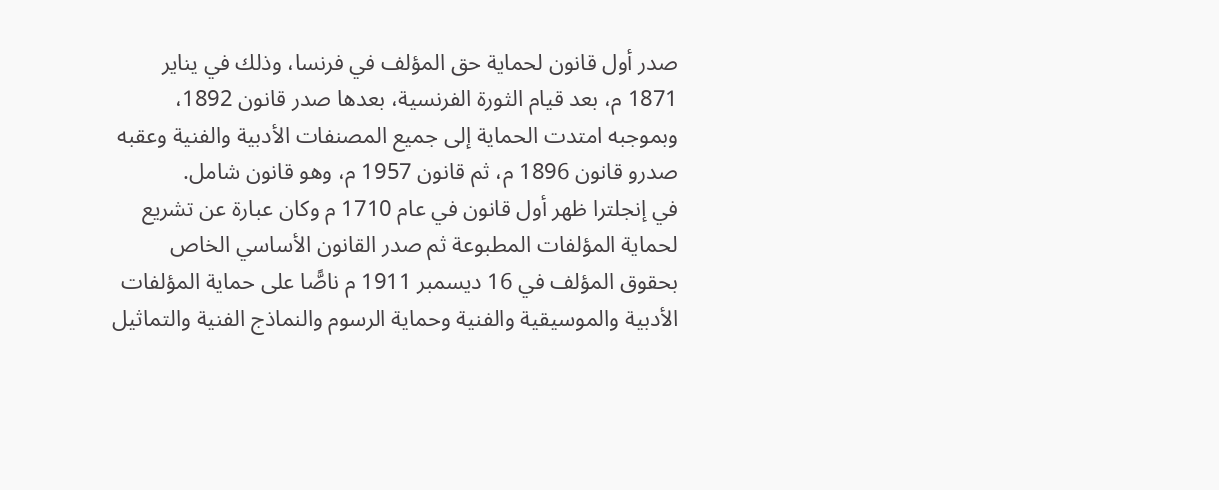صدر أول قانون لحماية حق المؤلف في فرنسا، وذلك في يناير 1871 م، بعد قيام الثورة الفرنسية، بعدها صدر قانون 1892، وبموجبه امتدت الحماية إلى جميع المصنفات الأدبية والفنية وعقبه صدرو قانون 1896 م، ثم قانون 1957 م، وهو قانون شامل.
في إنجلترا ظهر أول قانون في عام 1710 م وكان عبارة عن تشريع لحماية المؤلفات المطبوعة ثم صدر القانون الأساسي الخاص بحقوق المؤلف في 16 ديسمبر 1911 م ناصًّا على حماية المؤلفات الأدبية والموسيقية والفنية وحماية الرسوم والنماذج الفنية والتماثيل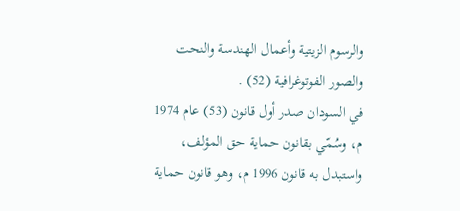والرسوم الزيتية وأعمال الهندسة والنحت والصور الفوتوغرافية (52) .
في السودان صدر أول قانون (53) عام 1974 م، وسُمّي بقانون حماية حق المؤلف، واستبدل به قانون 1996 م، وهو قانون حماية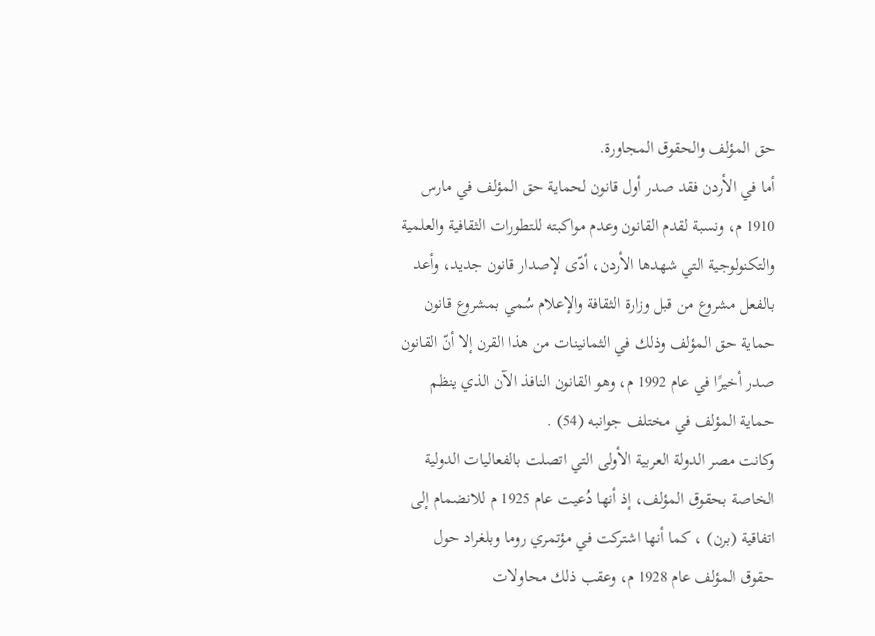حق المؤلف والحقوق المجاورة.
أما في الأردن فقد صدر أول قانون لحماية حق المؤلف في مارس 1910 م، ونسبة لقدم القانون وعدم مواكبته للتطورات الثقافية والعلمية والتكنولوجية التي شهدها الأردن، أدّى لإصدار قانون جديد، وأعد بالفعل مشروع من قبل وزارة الثقافة والإعلام سُمي بمشروع قانون حماية حق المؤلف وذلك في الثمانينات من هذا القرن إلا أنّ القانون صدر أخيرًا في عام 1992 م، وهو القانون النافذ الآن الذي ينظم حماية المؤلف في مختلف جوانبه (54) .
وكانت مصر الدولة العربية الأولى التي اتصلت بالفعاليات الدولية الخاصة بحقوق المؤلف، إذ أنها دُعيت عام 1925 م للانضمام إلى اتفاقية (برن) ، كما أنها اشتركت في مؤتمري روما وبلغراد حول حقوق المؤلف عام 1928 م، وعقب ذلك محاولات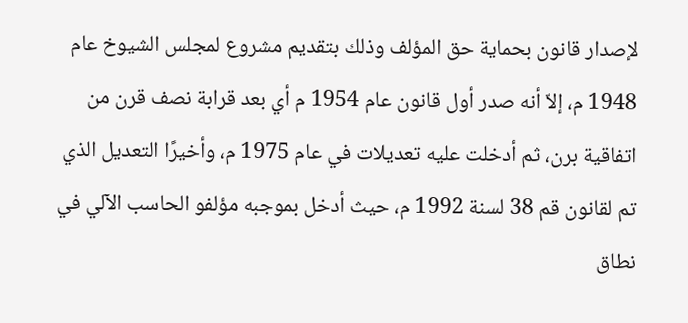لإصدار قانون بحماية حق المؤلف وذلك بتقديم مشروع لمجلس الشيوخ عام 1948 م، إلاّ أنه صدر أول قانون عام 1954 م أي بعد قرابة نصف قرن من اتفاقية برن، ثم أدخلت عليه تعديلات في عام 1975 م، وأخيرًا التعديل الذي تم لقانون قم 38 لسنة 1992 م، حيث أدخل بموجبه مؤلفو الحاسب الآلي في نطاق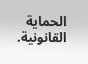الحماية القانونية.